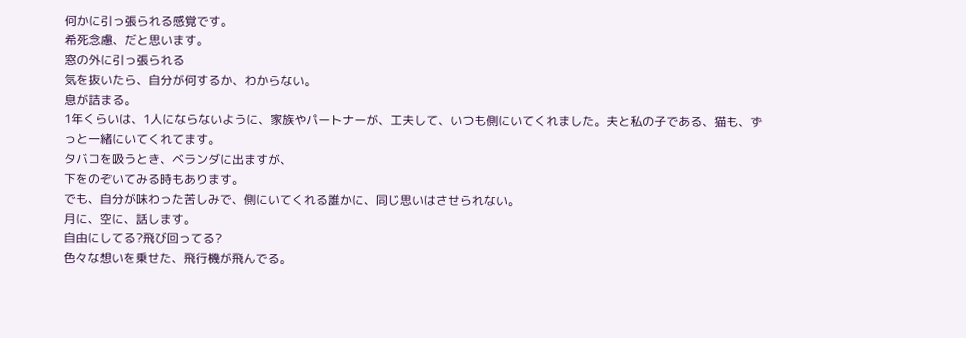何かに引っ張られる感覚です。
希死念慮、だと思います。
窓の外に引っ張られる
気を抜いたら、自分が何するか、わからない。
息が詰まる。
1年くらいは、1人にならないように、家族やパートナーが、工夫して、いつも側にいてくれました。夫と私の子である、猫も、ずっと一緒にいてくれてます。
タバコを吸うとき、ベランダに出ますが、
下をのぞいてみる時もあります。
でも、自分が味わった苦しみで、側にいてくれる誰かに、同じ思いはさせられない。
月に、空に、話します。
自由にしてる?飛び回ってる?
色々な想いを乗せた、飛行機が飛んでる。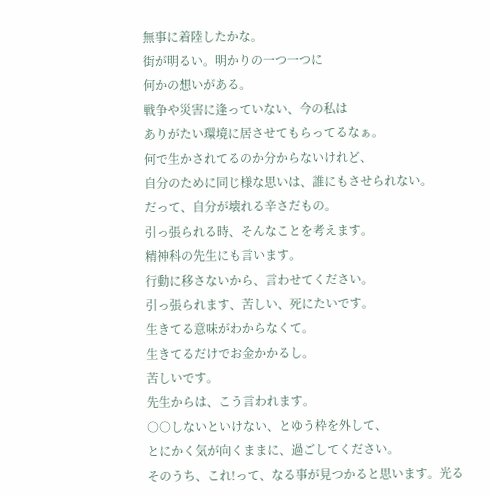無事に着陸したかな。
街が明るい。明かりの一つ一つに
何かの想いがある。
戦争や災害に逢っていない、今の私は
ありがたい環境に居させてもらってるなぁ。
何で生かされてるのか分からないけれど、
自分のために同じ様な思いは、誰にもさせられない。
だって、自分が壊れる辛さだもの。
引っ張られる時、そんなことを考えます。
精神科の先生にも言います。
行動に移さないから、言わせてください。
引っ張られます、苦しい、死にたいです。
生きてる意味がわからなくて。
生きてるだけでお金かかるし。
苦しいです。
先生からは、こう言われます。
○○しないといけない、とゆう枠を外して、
とにかく気が向くままに、過ごしてください。
そのうち、これ!って、なる事が見つかると思います。光る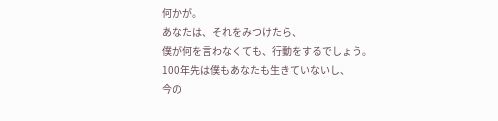何かが。
あなたは、それをみつけたら、
僕が何を言わなくても、行動をするでしょう。
100年先は僕もあなたも生きていないし、
今の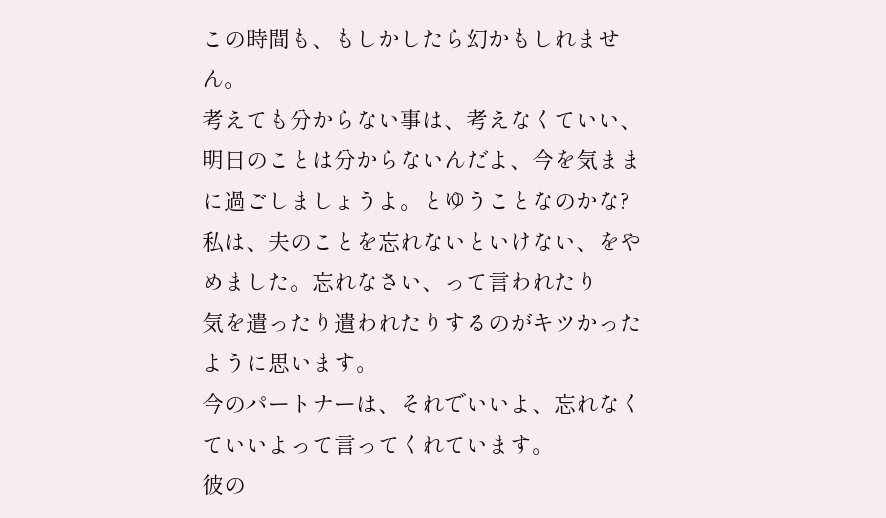この時間も、もしかしたら幻かもしれません。
考えても分からない事は、考えなくていい、
明日のことは分からないんだよ、今を気ままに過ごしましょうよ。とゆうことなのかな?
私は、夫のことを忘れないといけない、をやめました。忘れなさい、って言われたり
気を遣ったり遣われたりするのがキツかったように思います。
今のパートナーは、それでいいよ、忘れなくていいよって言ってくれています。
彼の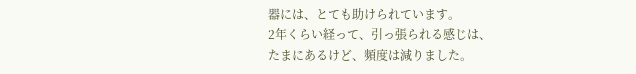器には、とても助けられています。
2年くらい経って、引っ張られる感じは、
たまにあるけど、頻度は減りました。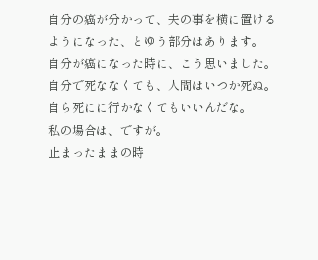自分の癌が分かって、夫の事を横に置けるようになった、とゆう部分はあります。
自分が癌になった時に、こう思いました。
自分で死ななくても、人間はいつか死ぬ。
自ら死にに行かなくてもいいんだな。
私の場合は、ですが。
止まったままの時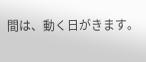間は、動く日がきます。